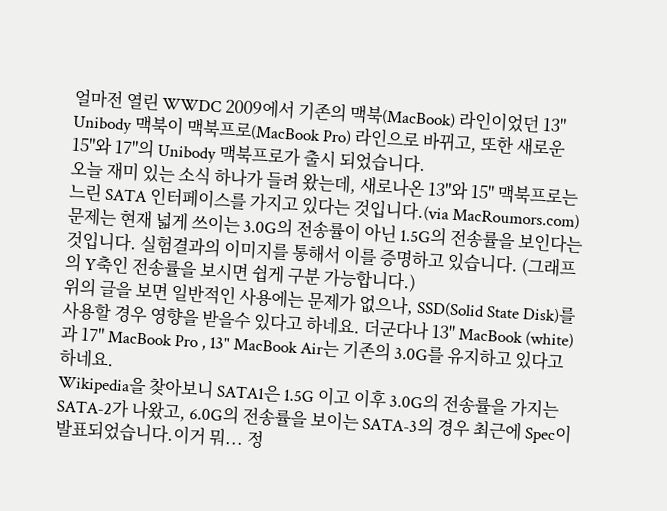얼마전 열린 WWDC 2009에서 기존의 맥북(MacBook) 라인이었던 13" Unibody 맥북이 맥북프로(MacBook Pro) 라인으로 바뀌고, 또한 새로운 15"와 17"의 Unibody 맥북프로가 출시 되었습니다.
오늘 재미 있는 소식 하나가 들려 왔는데, 새로나온 13"와 15" 맥북프로는 느린 SATA 인터페이스를 가지고 있다는 것입니다.(via MacRoumors.com) 문제는 현재 넓게 쓰이는 3.0G의 전송률이 아닌 1.5G의 전송률을 보인다는 것입니다. 실험결과의 이미지를 통해서 이를 증명하고 있습니다. (그래프의 Y축인 전송률을 보시면 쉽게 구분 가능합니다.)
위의 글을 보면 일반적인 사용에는 문제가 없으나, SSD(Solid State Disk)를 사용할 경우 영향을 받을수 있다고 하네요. 더군다나 13" MacBook (white)과 17" MacBook Pro , 13" MacBook Air는 기존의 3.0G를 유지하고 있다고 하네요.
Wikipedia을 찾아보니 SATA1은 1.5G 이고 이후 3.0G의 전송률을 가지는 SATA-2가 나왔고, 6.0G의 전송률을 보이는 SATA-3의 경우 최근에 Spec이 발표되었습니다.이거 뭐... 정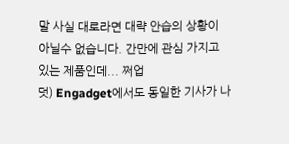말 사실 대로라면 대략 안습의 상황이 아닐수 없습니다. 간만에 관심 가지고 있는 제품인데... 쩌업
덧) Engadget에서도 동일한 기사가 나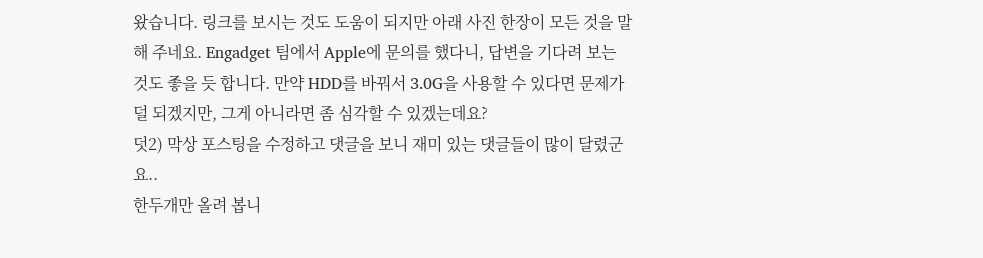왔습니다. 링크를 보시는 것도 도움이 되지만 아래 사진 한장이 모든 것을 말해 주네요. Engadget 팀에서 Apple에 문의를 했다니, 답변을 기다려 보는 것도 좋을 듯 합니다. 만약 HDD를 바꿔서 3.0G을 사용할 수 있다면 문제가 덜 되겠지만, 그게 아니라면 좀 심각할 수 있겠는데요?
덧2) 막상 포스팅을 수정하고 댓글을 보니 재미 있는 댓글들이 많이 달렸군요..
한두개만 올려 봅니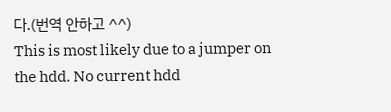다.(번역 안하고 ^^)
This is most likely due to a jumper on the hdd. No current hdd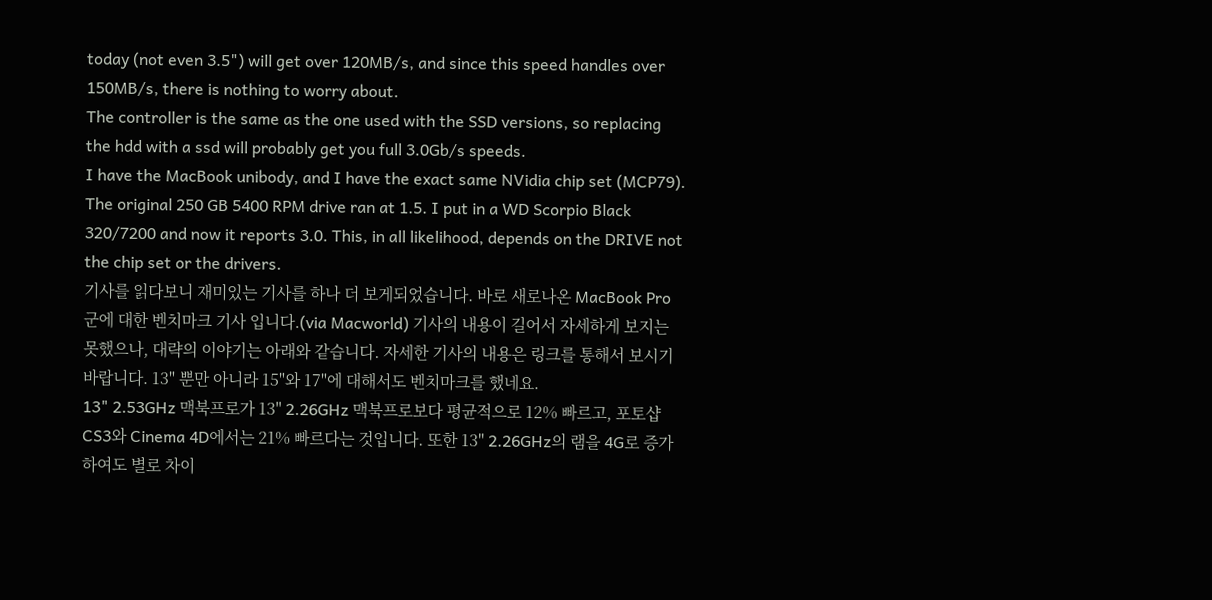today (not even 3.5") will get over 120MB/s, and since this speed handles over 150MB/s, there is nothing to worry about.
The controller is the same as the one used with the SSD versions, so replacing the hdd with a ssd will probably get you full 3.0Gb/s speeds.
I have the MacBook unibody, and I have the exact same NVidia chip set (MCP79). The original 250 GB 5400 RPM drive ran at 1.5. I put in a WD Scorpio Black 320/7200 and now it reports 3.0. This, in all likelihood, depends on the DRIVE not the chip set or the drivers.
기사를 읽다보니 재미있는 기사를 하나 더 보게되었습니다. 바로 새로나온 MacBook Pro 군에 대한 벤치마크 기사 입니다.(via Macworld) 기사의 내용이 길어서 자세하게 보지는 못했으나, 대략의 이야기는 아래와 같습니다. 자세한 기사의 내용은 링크를 통해서 보시기 바랍니다. 13" 뿐만 아니라 15"와 17"에 대해서도 벤치마크를 했네요.
13" 2.53GHz 맥북프로가 13" 2.26GHz 맥북프로보다 평균적으로 12% 빠르고, 포토샵 CS3와 Cinema 4D에서는 21% 빠르다는 것입니다. 또한 13" 2.26GHz의 램을 4G로 증가 하여도 별로 차이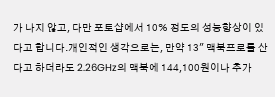가 나지 않고, 다만 포토샵에서 10% 정도의 성능향상이 있다고 합니다.개인적인 생각으로는, 만약 13" 맥북프로를 산다고 하더라도 2.26GHz의 맥북에 144,100원이나 추가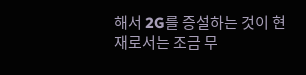해서 2G를 증설하는 것이 현재로서는 조금 무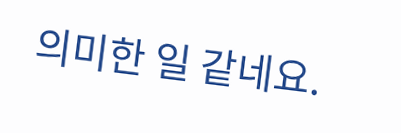의미한 일 같네요.